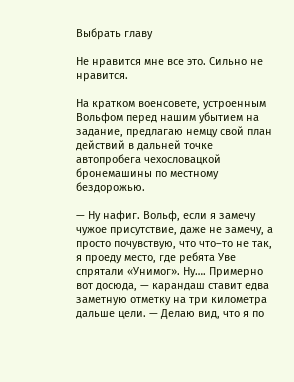Выбрать главу

Не нравится мне все это. Сильно не нравится.

На кратком военсовете, устроенным Вольфом перед нашим убытием на задание, предлагаю немцу свой план действий в дальней точке автопробега чехословацкой бронемашины по местному бездорожью.

— Ну нафиг. Вольф, если я замечу чужое присутствие, даже не замечу, а просто почувствую, что что–то не так, я проеду место, где ребята Уве спрятали «Унимог». Ну…. Примерно вот досюда, — карандаш ставит едва заметную отметку на три километра дальше цели. — Делаю вид, что я по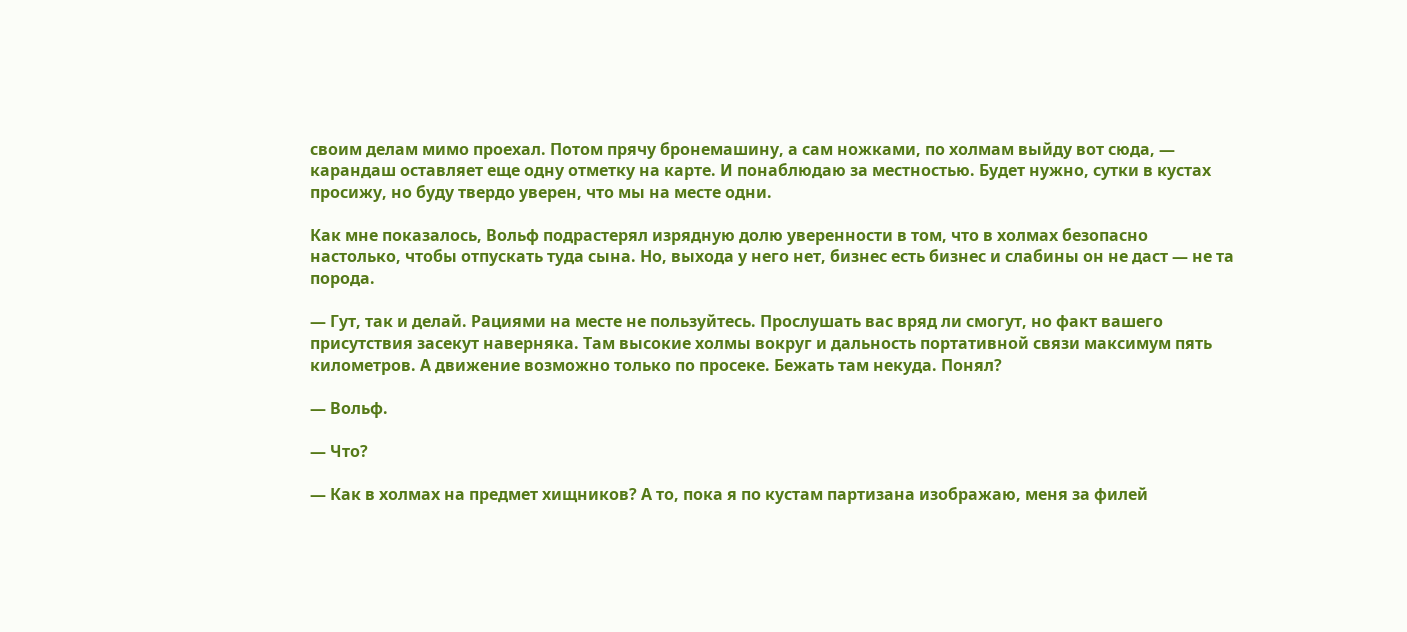своим делам мимо проехал. Потом прячу бронемашину, а сам ножками, по холмам выйду вот сюда, — карандаш оставляет еще одну отметку на карте. И понаблюдаю за местностью. Будет нужно, сутки в кустах просижу, но буду твердо уверен, что мы на месте одни.

Как мне показалось, Вольф подрастерял изрядную долю уверенности в том, что в холмах безопасно настолько, чтобы отпускать туда сына. Но, выхода у него нет, бизнес есть бизнес и слабины он не даст — не та порода.

— Гут, так и делай. Рациями на месте не пользуйтесь. Прослушать вас вряд ли смогут, но факт вашего присутствия засекут наверняка. Там высокие холмы вокруг и дальность портативной связи максимум пять километров. А движение возможно только по просеке. Бежать там некуда. Понял?

— Вольф.

— Что?

— Как в холмах на предмет хищников? А то, пока я по кустам партизана изображаю, меня за филей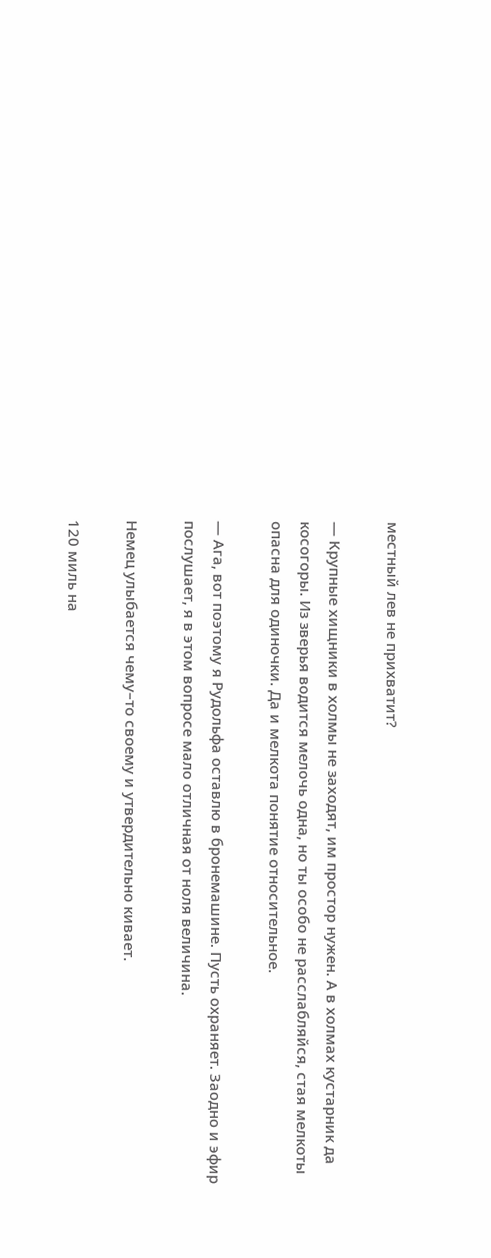местный лев не прихватит?

— Крупные хищники в холмы не заходят, им простор нужен. А в холмах кустарник да косогоры. Из зверья водится мелочь одна, но ты особо не расслабляйся, стая мелкоты опасна для одиночки. Да и мелкота понятие относительное.

— Ага, вот поэтому я Рудольфа оставлю в бронемашине. Пусть охраняет. Заодно и эфир послушает, я в этом вопросе мало отличная от ноля величина.

Немец улыбается чему–то своему и утвердительно кивает.

120 миль на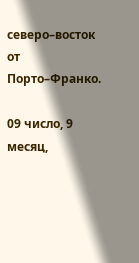северо–восток от Порто–Франко.

09 число, 9 месяц,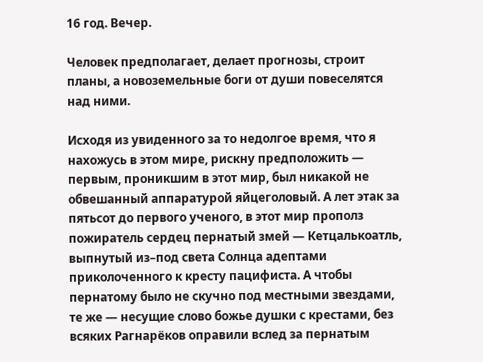16 год. Вечер.

Человек предполагает, делает прогнозы, строит планы, а новоземельные боги от души повеселятся над ними.

Исходя из увиденного за то недолгое время, что я нахожусь в этом мире, рискну предположить — первым, проникшим в этот мир, был никакой не обвешанный аппаратурой яйцеголовый. А лет этак за пятьсот до первого ученого, в этот мир прополз пожиратель сердец пернатый змей — Кетцалькоатль, выпнутый из–под света Солнца адептами приколоченного к кресту пацифиста. А чтобы пернатому было не скучно под местными звездами, те же — несущие слово божье душки с крестами, без всяких Рагнарёков оправили вслед за пернатым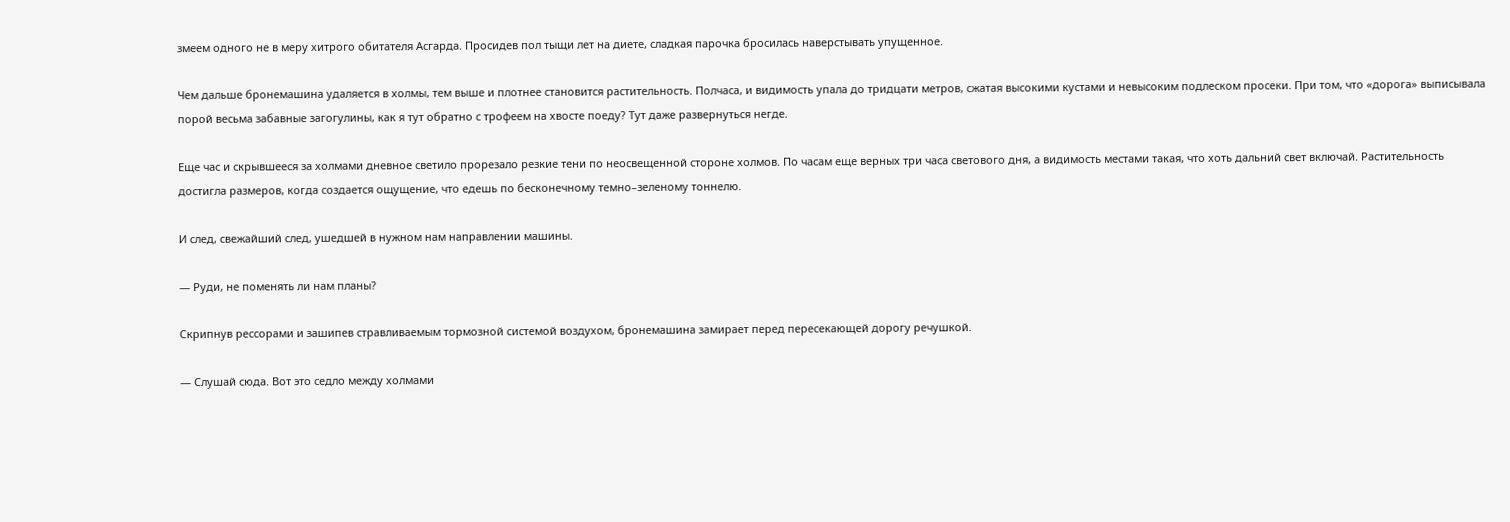змеем одного не в меру хитрого обитателя Асгарда. Просидев пол тыщи лет на диете, сладкая парочка бросилась наверстывать упущенное.

Чем дальше бронемашина удаляется в холмы, тем выше и плотнее становится растительность. Полчаса, и видимость упала до тридцати метров, сжатая высокими кустами и невысоким подлеском просеки. При том, что «дорога» выписывала порой весьма забавные загогулины, как я тут обратно с трофеем на хвосте поеду? Тут даже развернуться негде.

Еще час и скрывшееся за холмами дневное светило прорезало резкие тени по неосвещенной стороне холмов. По часам еще верных три часа светового дня, а видимость местами такая, что хоть дальний свет включай. Растительность достигла размеров, когда создается ощущение, что едешь по бесконечному темно–зеленому тоннелю.

И след, свежайший след, ушедшей в нужном нам направлении машины.

— Руди, не поменять ли нам планы?

Скрипнув рессорами и зашипев стравливаемым тормозной системой воздухом, бронемашина замирает перед пересекающей дорогу речушкой.

— Слушай сюда. Вот это седло между холмами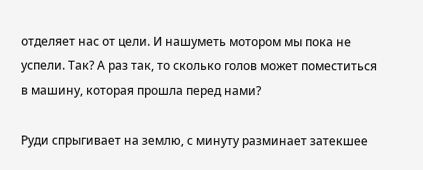отделяет нас от цели. И нашуметь мотором мы пока не успели. Так? А раз так, то сколько голов может поместиться в машину, которая прошла перед нами?

Руди спрыгивает на землю, с минуту разминает затекшее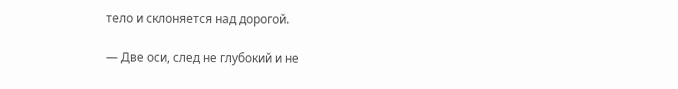тело и склоняется над дорогой.

— Две оси, след не глубокий и не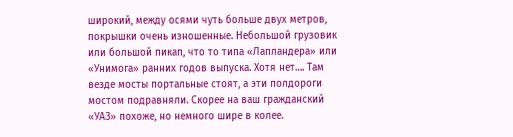широкий, между осями чуть больше двух метров, покрышки очень изношенные. Небольшой грузовик или большой пикап, что то типа «Лапландера» или «Унимога» ранних годов выпуска. Хотя нет…. Там везде мосты портальные стоят, а эти полдороги мостом подравняли. Скорее на ваш гражданский «УАЗ» похоже, но немного шире в колее.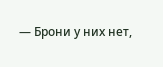— Брони у них нет,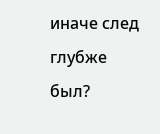иначе след глубже был?